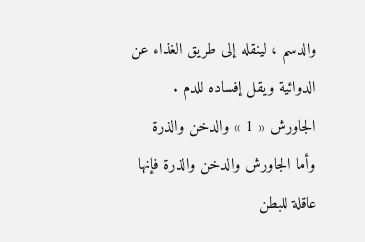والدسم ، لينقله إلى طريق الغذاء عن الدوائية ويقل إفساده للدم .
الجاورش « 1 » والدخن والذرة
وأما الجاورش والدخن والذرة فإنها عاقلة للبطن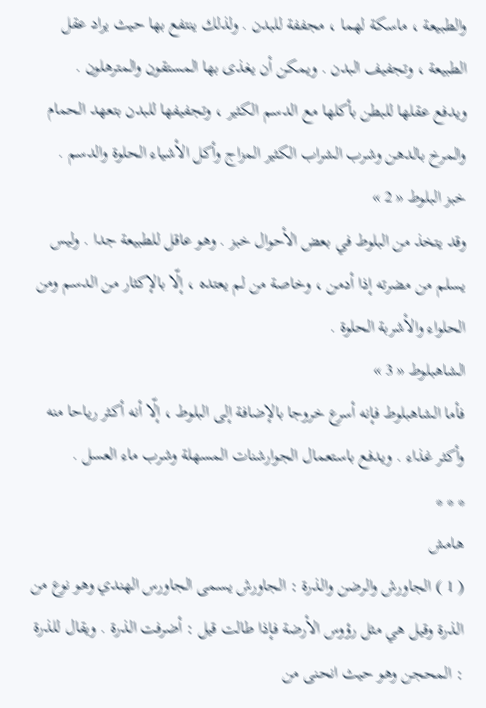والطبيعة ، ماسكة لهما ، مجففة للبدن . ولذلك ينتفع بها حيث يراد عقل الطبيعة ، وتجفيف البدن . ويمكن أن يغذى بها المستقون والمترهلون .
ويدفع عقلها للبطن بأكلها مع الدسم الكثير ، وتجفيفها للبدن بتعهد الحمام والمرخ بالدهن وشرب الشراب الكثير المزاج وأكل الأشياء الحلوة والدسم .
خبز البلوط « 2 »
وقد يتخذ من البلوط في بعض الأحوال خبز . وهو عاقل للطبيعة جدا . وليس يسلم من مضرته إذا أدمن ، وخاصة من لم يعتده ، إلّا بالإكثار من الدسم ومن الحلواء والأشربة الحلوة .
الشاهبلوط « 3 »
فأما الشاهبلوط فإنه أسرع خروجا بالإضافة إلى البلوط ، إلّا أنه أكثر رياحا منه وأكثر غذاء . ويدفع باستعمال الجوارشنات المسهلة وشرب ماء العسل .
* * *
هامش
( 1 ) الجاورش والرضن والذرة : الجاورش يسمى الجاورس الهندي وهو نوع من الذرة وقيل هي مثل رؤوس الأرضة فإذا طالت قيل : أضرفت الذرة . ويقال للذرة : المحجن وهو حيث انحنى من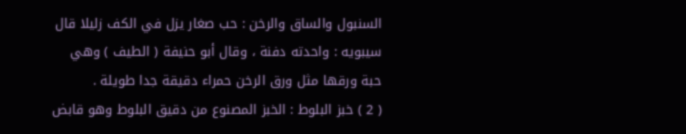السنبول والساق والرخن : حب صغار يزل في الكف زليلا قال سيبويه : واحدته دفنة ، وقال أبو حنيفة ( الطيف ) وهي حبة ورقها مثل ورق الرخن حمراء دقيقة جدا طويلة .
( 2 ) خبز البلوط : الخبز المصنوع من دقيق البلوط وهو قابض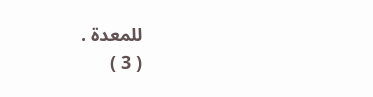للمعدة .
( 3 )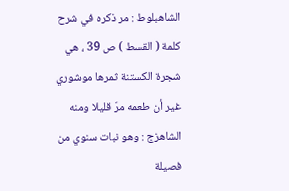الشاهبلوط : مر ذكره في شرح كلمة ( القسط ) ص 39 ، هي شجرة الكستنة ثمرها موشوري غير أن طعمه مرّ قليلا ومنه الشاهزج : وهو نبات سنوي من فصيلة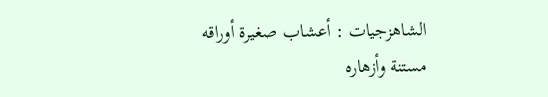الشاهزجيات : أعشاب صغيرة أوراقه مستنة وأزهاره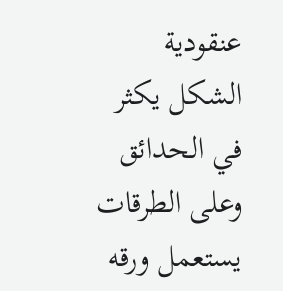عنقودية الشكل يكثر في الحدائق وعلى الطرقات يستعمل ورقه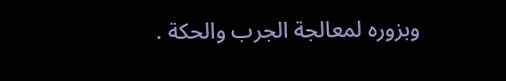وبزوره لمعالجة الجرب والحكة .